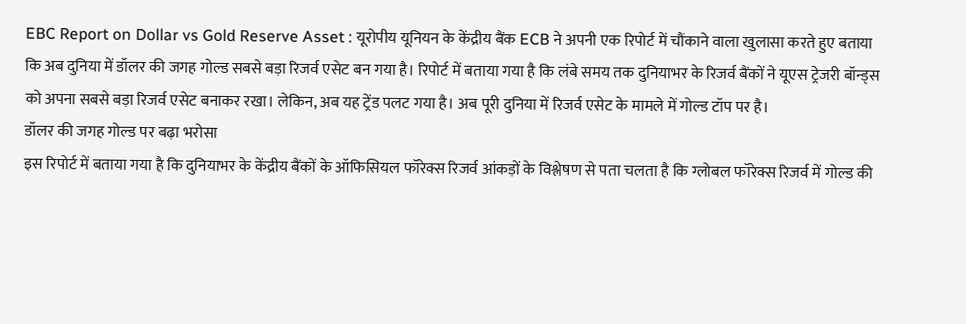EBC Report on Dollar vs Gold Reserve Asset : यूरोपीय यूनियन के केंद्रीय बैंक ECB ने अपनी एक रिपोर्ट में चौंकाने वाला खुलासा करते हुए बताया कि अब दुनिया में डॉलर की जगह गोल्ड सबसे बड़ा रिजर्व एसेट बन गया है। रिपोर्ट में बताया गया है कि लंबे समय तक दुनियाभर के रिजर्व बैंकों ने यूएस ट्रेजरी बॉन्ड्स को अपना सबसे बड़ा रिजर्व एसेट बनाकर रखा। लेकिन, अब यह ट्रेंड पलट गया है। अब पूरी दुनिया में रिजर्व एसेट के मामले में गोल्ड टॉप पर है।
डॉलर की जगह गोल्ड पर बढ़ा भरोसा
इस रिपोर्ट में बताया गया है कि दुनियाभर के केंद्रीय बैंकों के ऑफिसियल फॉरेक्स रिजर्व आंकड़ों के विश्लेषण से पता चलता है कि ग्लोबल फॉरेक्स रिजर्व में गोल्ड की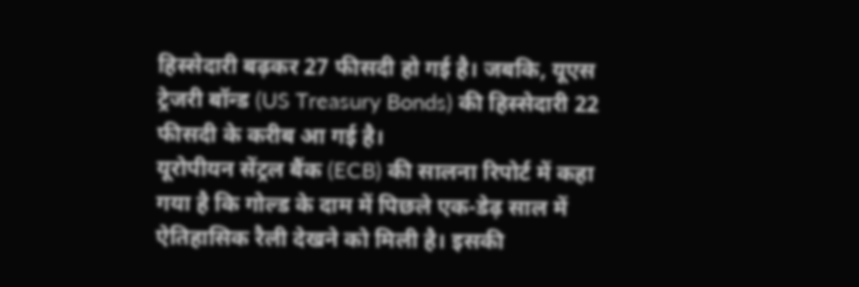हिस्सेदारी बढ़कर 27 फीसदी हो गई है। जबकि, यूएस ट्रेजरी बॉन्ड (US Treasury Bonds) की हिस्सेदारी 22 फीसदी के करीब आ गई है।
यूरोपीयन सेंट्रल बैंक (ECB) की सालना रिपोर्ट में कहा गया है कि गोल्ड के दाम में पिछले एक-डेढ़ साल में ऐतिहासिक रैली देखने को मिली है। इसकी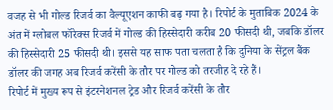वजह से भी गोल्ड रिजर्व का वैल्यूएशन काफी बढ़ गया है। रिपोर्ट के मुताबिक 2024 के अंत में ग्लोबल फॉरेक्स रिजर्व में गोल्ड की हिस्सेदारी करीब 20 फीसदी थी, जबकि डॉलर की हिस्सेदारी 25 फीसदी थी। इससे यह साफ पता चलता है कि दुनिया के सेंट्रल बैंक डॉलर की जगह अब रिजर्व करेंसी के तौर पर गोल्ड को तरजीह दे रहे हैं।
रिपोर्ट में मुख्य रूप से इंटरनेशनल ट्रेड और रिजर्व करेंसी के तौर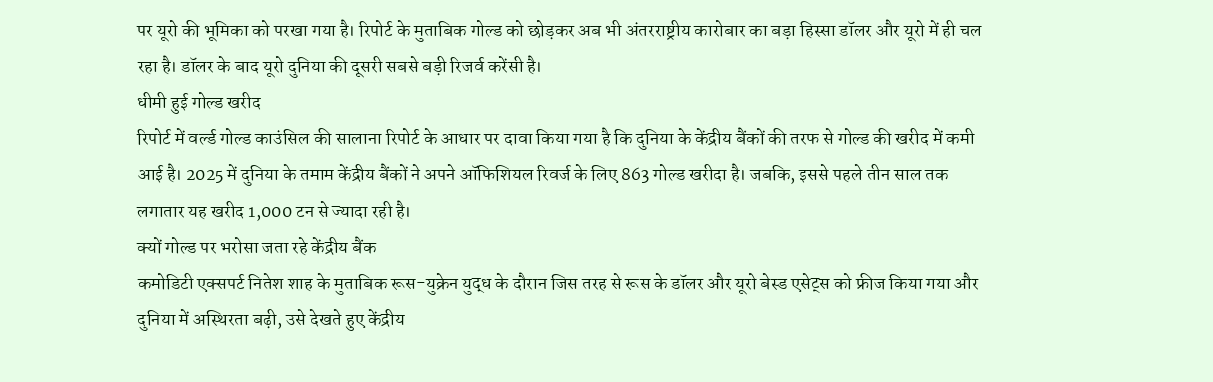पर यूरो की भूमिका को परखा गया है। रिपोर्ट के मुताबिक गोल्ड को छोड़कर अब भी अंतरराष्ट्रीय कारोबार का बड़ा हिस्सा डॉलर और यूरो में ही चल रहा है। डॉलर के बाद यूरो दुनिया की दूसरी सबसे बड़ी रिजर्व करेंसी है।
धीमी हुई गोल्ड खरीद
रिपोर्ट में वर्ल्ड गोल्ड काउंसिल की सालाना रिपोर्ट के आधार पर दावा किया गया है कि दुनिया के केंद्रीय बैंकों की तरफ से गोल्ड की खरीद में कमी आई है। 2025 में दुनिया के तमाम केंद्रीय बैंकों ने अपने ऑफिशियल रिवर्ज के लिए 863 गोल्ड खरीदा है। जबकि, इससे पहले तीन साल तक लगातार यह खरीद 1,000 टन से ज्यादा रही है।
क्यों गोल्ड पर भरोसा जता रहे केंद्रीय बैंक
कमोडिटी एक्सपर्ट नितेश शाह के मुताबिक रूस-युक्रेन युद्ध के दौरान जिस तरह से रूस के डॉलर और यूरो बेस्ड एसेट्स को फ्रीज किया गया और दुनिया में अस्थिरता बढ़ी, उसे देखते हुए केंद्रीय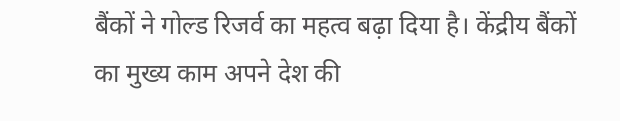बैंकों ने गोल्ड रिजर्व का महत्व बढ़ा दिया है। केंद्रीय बैंकों का मुख्य काम अपने देश की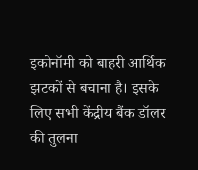इकोनॉमी को बाहरी आर्थिक झटकों से बचाना है। इसके लिए सभी केंद्रीय बैंक डॉलर की तुलना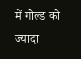में गोल्ड को ज्यादा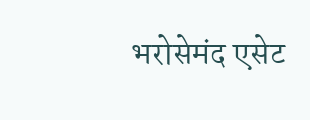भरोसेमंद एसेट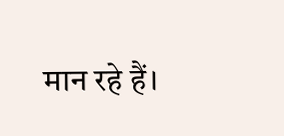मान रहे हैं।